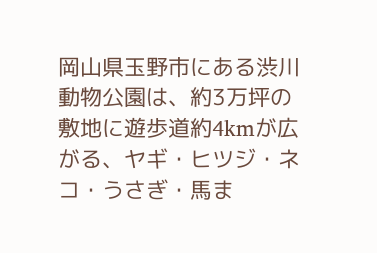岡山県玉野市にある渋川動物公園は、約3万坪の敷地に遊歩道約4kmが広がる、ヤギ・ヒツジ・ネコ・うさぎ・馬ま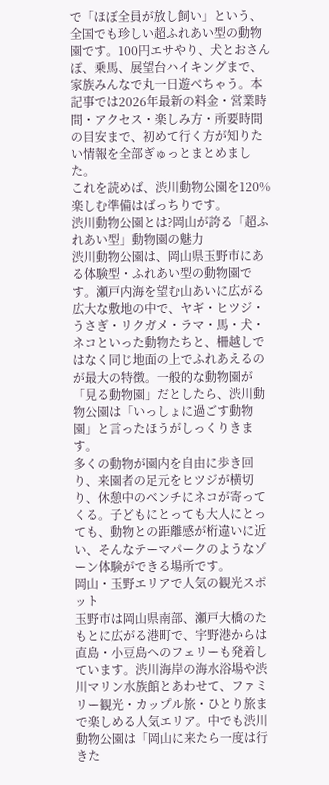で「ほぼ全員が放し飼い」という、全国でも珍しい超ふれあい型の動物園です。100円エサやり、犬とおさんぽ、乗馬、展望台ハイキングまで、家族みんなで丸一日遊べちゃう。本記事では2026年最新の料金・営業時間・アクセス・楽しみ方・所要時間の目安まで、初めて行く方が知りたい情報を全部ぎゅっとまとめました。
これを読めば、渋川動物公園を120%楽しむ準備はばっちりです。
渋川動物公園とは?岡山が誇る「超ふれあい型」動物園の魅力
渋川動物公園は、岡山県玉野市にある体験型・ふれあい型の動物園です。瀬戸内海を望む山あいに広がる広大な敷地の中で、ヤギ・ヒツジ・うさぎ・リクガメ・ラマ・馬・犬・ネコといった動物たちと、柵越しではなく同じ地面の上でふれあえるのが最大の特徴。一般的な動物園が「見る動物園」だとしたら、渋川動物公園は「いっしょに過ごす動物園」と言ったほうがしっくりきます。
多くの動物が園内を自由に歩き回り、来園者の足元をヒツジが横切り、休憩中のベンチにネコが寄ってくる。子どもにとっても大人にとっても、動物との距離感が桁違いに近い、そんなテーマパークのようなゾーン体験ができる場所です。
岡山・玉野エリアで人気の観光スポット
玉野市は岡山県南部、瀬戸大橋のたもとに広がる港町で、宇野港からは直島・小豆島へのフェリーも発着しています。渋川海岸の海水浴場や渋川マリン水族館とあわせて、ファミリー観光・カップル旅・ひとり旅まで楽しめる人気エリア。中でも渋川動物公園は「岡山に来たら一度は行きた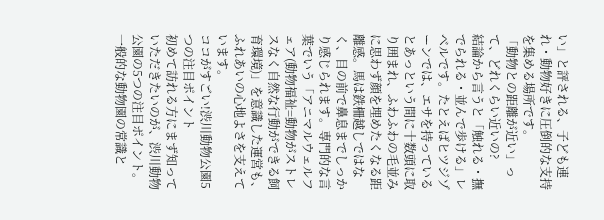い」と評される、子ども連れ・動物好きに圧倒的な支持を集める場所です。
「動物との距離が近い」って、どれくらい近いの?
結論から言うと「触れる・撫でられる・並んで歩ける」レベルです。たとえばヒツジゾーンでは、エサを持っているとあっという間に十数頭に取り囲まれ、ふわふわの毛並みに思わず顔を埋めたくなる距離感。馬は鉄柵越しではなく、目の前で鼻息までしっかり感じられます。専門的な言葉でいう「アニマルウェルフェア(動物福祉=動物がストレスなく自然な行動ができる飼育環境)」を意識した運営も、ふれあいの心地よさを支えています。
ココがすごい!渋川動物公園5つの注目ポイント
初めて訪れる方にまず知っていただきたいのが、渋川動物公園の5つの注目ポイント。一般的な動物園の常識と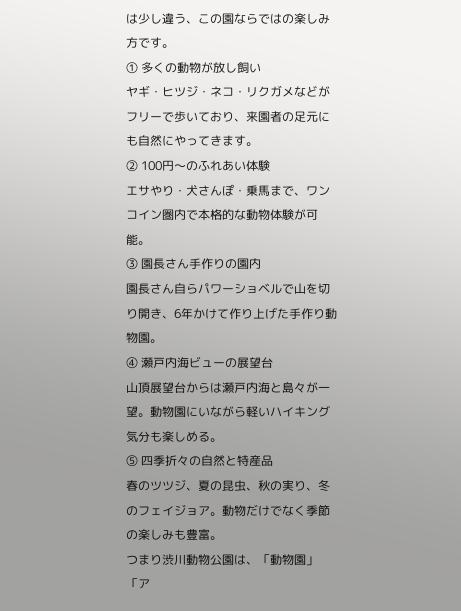は少し違う、この園ならではの楽しみ方です。
① 多くの動物が放し飼い
ヤギ・ヒツジ・ネコ・リクガメなどがフリーで歩いており、来園者の足元にも自然にやってきます。
② 100円〜のふれあい体験
エサやり・犬さんぽ・乗馬まで、ワンコイン圏内で本格的な動物体験が可能。
③ 園長さん手作りの園内
園長さん自らパワーショベルで山を切り開き、6年かけて作り上げた手作り動物園。
④ 瀬戸内海ビューの展望台
山頂展望台からは瀬戸内海と島々が一望。動物園にいながら軽いハイキング気分も楽しめる。
⑤ 四季折々の自然と特産品
春のツツジ、夏の昆虫、秋の実り、冬のフェイジョア。動物だけでなく季節の楽しみも豊富。
つまり渋川動物公園は、「動物園」「ア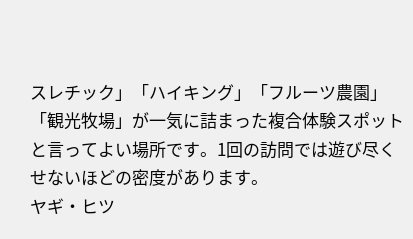スレチック」「ハイキング」「フルーツ農園」「観光牧場」が一気に詰まった複合体験スポットと言ってよい場所です。1回の訪問では遊び尽くせないほどの密度があります。
ヤギ・ヒツ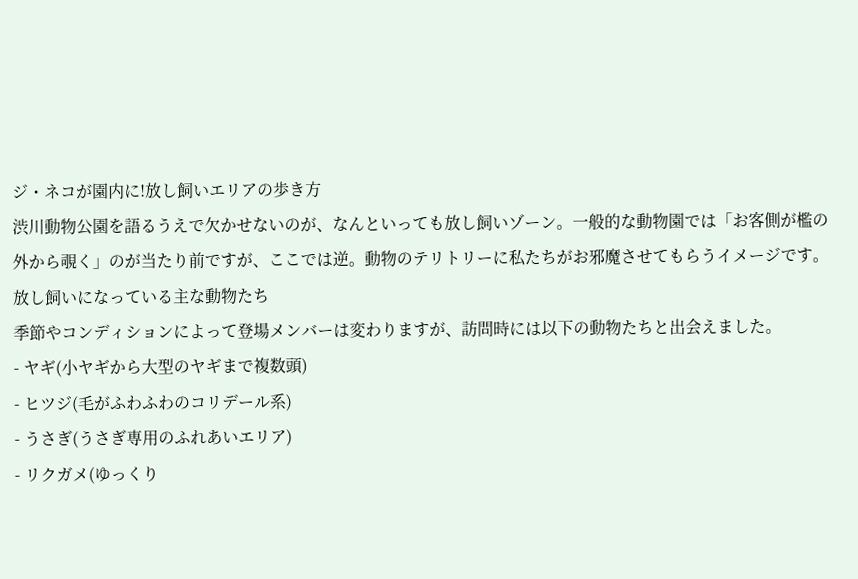ジ・ネコが園内に!放し飼いエリアの歩き方
渋川動物公園を語るうえで欠かせないのが、なんといっても放し飼いゾーン。一般的な動物園では「お客側が檻の外から覗く」のが当たり前ですが、ここでは逆。動物のテリトリーに私たちがお邪魔させてもらうイメージです。
放し飼いになっている主な動物たち
季節やコンディションによって登場メンバーは変わりますが、訪問時には以下の動物たちと出会えました。
- ヤギ(小ヤギから大型のヤギまで複数頭)
- ヒツジ(毛がふわふわのコリデール系)
- うさぎ(うさぎ専用のふれあいエリア)
- リクガメ(ゆっくり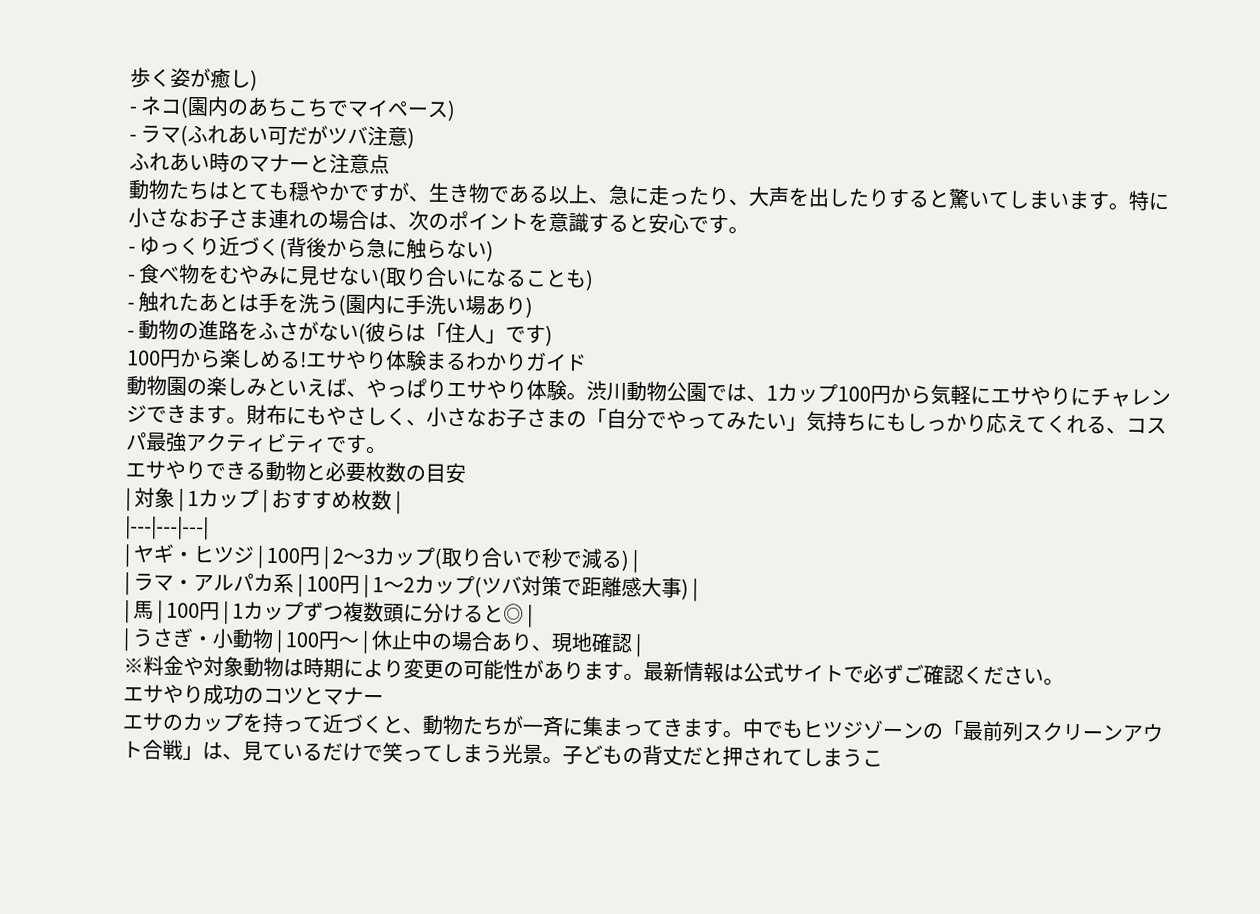歩く姿が癒し)
- ネコ(園内のあちこちでマイペース)
- ラマ(ふれあい可だがツバ注意)
ふれあい時のマナーと注意点
動物たちはとても穏やかですが、生き物である以上、急に走ったり、大声を出したりすると驚いてしまいます。特に小さなお子さま連れの場合は、次のポイントを意識すると安心です。
- ゆっくり近づく(背後から急に触らない)
- 食べ物をむやみに見せない(取り合いになることも)
- 触れたあとは手を洗う(園内に手洗い場あり)
- 動物の進路をふさがない(彼らは「住人」です)
100円から楽しめる!エサやり体験まるわかりガイド
動物園の楽しみといえば、やっぱりエサやり体験。渋川動物公園では、1カップ100円から気軽にエサやりにチャレンジできます。財布にもやさしく、小さなお子さまの「自分でやってみたい」気持ちにもしっかり応えてくれる、コスパ最強アクティビティです。
エサやりできる動物と必要枚数の目安
| 対象 | 1カップ | おすすめ枚数 |
|---|---|---|
| ヤギ・ヒツジ | 100円 | 2〜3カップ(取り合いで秒で減る) |
| ラマ・アルパカ系 | 100円 | 1〜2カップ(ツバ対策で距離感大事) |
| 馬 | 100円 | 1カップずつ複数頭に分けると◎ |
| うさぎ・小動物 | 100円〜 | 休止中の場合あり、現地確認 |
※料金や対象動物は時期により変更の可能性があります。最新情報は公式サイトで必ずご確認ください。
エサやり成功のコツとマナー
エサのカップを持って近づくと、動物たちが一斉に集まってきます。中でもヒツジゾーンの「最前列スクリーンアウト合戦」は、見ているだけで笑ってしまう光景。子どもの背丈だと押されてしまうこ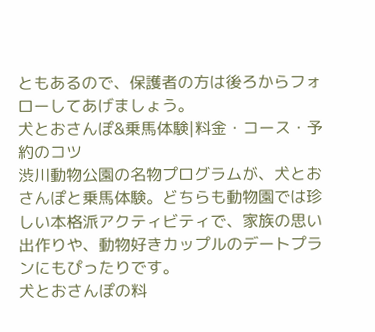ともあるので、保護者の方は後ろからフォローしてあげましょう。
犬とおさんぽ&乗馬体験|料金・コース・予約のコツ
渋川動物公園の名物プログラムが、犬とおさんぽと乗馬体験。どちらも動物園では珍しい本格派アクティビティで、家族の思い出作りや、動物好きカップルのデートプランにもぴったりです。
犬とおさんぽの料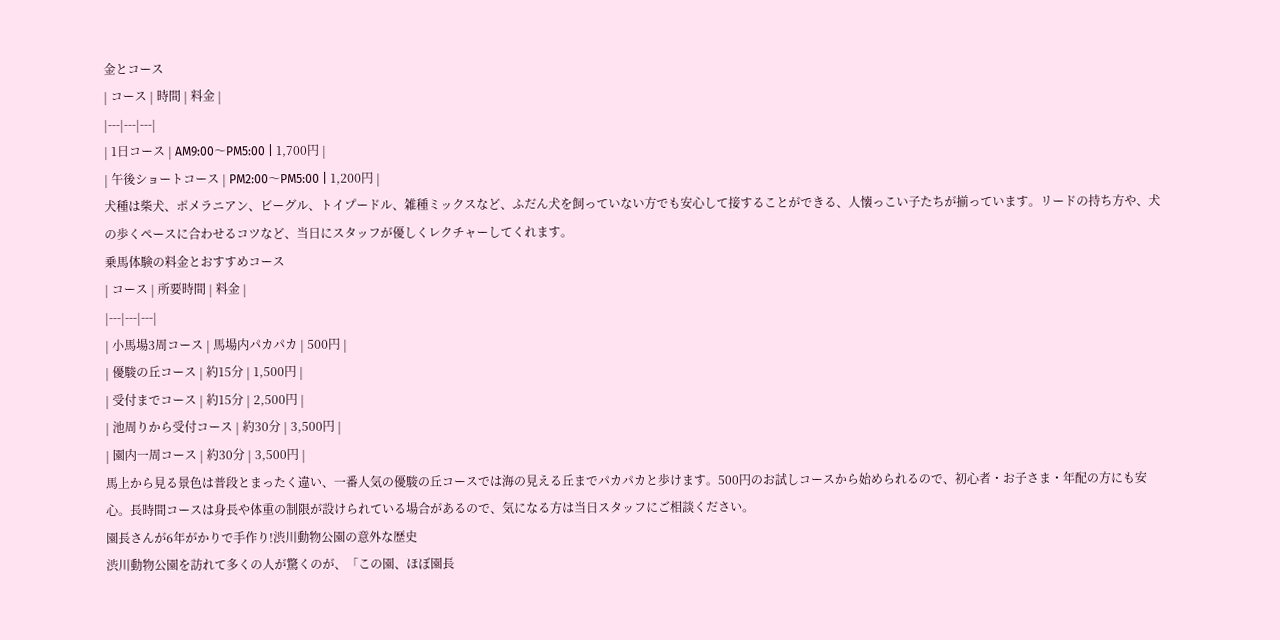金とコース
| コース | 時間 | 料金 |
|---|---|---|
| 1日コース | AM9:00〜PM5:00 | 1,700円 |
| 午後ショートコース | PM2:00〜PM5:00 | 1,200円 |
犬種は柴犬、ポメラニアン、ビーグル、トイプードル、雑種ミックスなど、ふだん犬を飼っていない方でも安心して接することができる、人懐っこい子たちが揃っています。リードの持ち方や、犬の歩くペースに合わせるコツなど、当日にスタッフが優しくレクチャーしてくれます。
乗馬体験の料金とおすすめコース
| コース | 所要時間 | 料金 |
|---|---|---|
| 小馬場3周コース | 馬場内パカパカ | 500円 |
| 優駿の丘コース | 約15分 | 1,500円 |
| 受付までコース | 約15分 | 2,500円 |
| 池周りから受付コース | 約30分 | 3,500円 |
| 園内一周コース | 約30分 | 3,500円 |
馬上から見る景色は普段とまったく違い、一番人気の優駿の丘コースでは海の見える丘までパカパカと歩けます。500円のお試しコースから始められるので、初心者・お子さま・年配の方にも安心。長時間コースは身長や体重の制限が設けられている場合があるので、気になる方は当日スタッフにご相談ください。
園長さんが6年がかりで手作り!渋川動物公園の意外な歴史
渋川動物公園を訪れて多くの人が驚くのが、「この園、ほぼ園長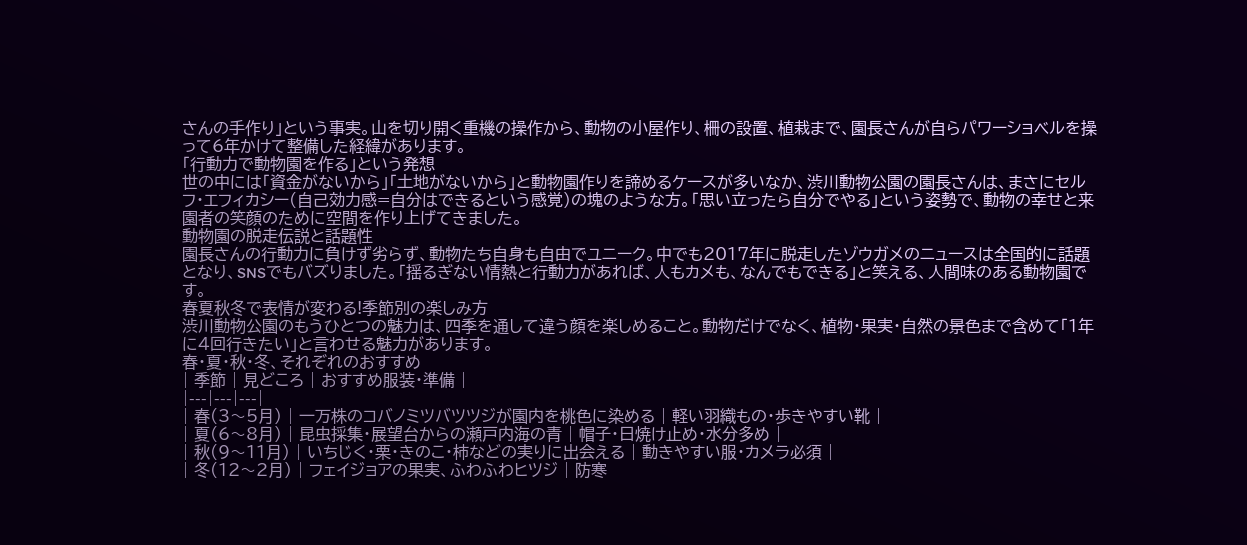さんの手作り」という事実。山を切り開く重機の操作から、動物の小屋作り、柵の設置、植栽まで、園長さんが自らパワーショベルを操って6年かけて整備した経緯があります。
「行動力で動物園を作る」という発想
世の中には「資金がないから」「土地がないから」と動物園作りを諦めるケースが多いなか、渋川動物公園の園長さんは、まさにセルフ・エフィカシー(自己効力感=自分はできるという感覚)の塊のような方。「思い立ったら自分でやる」という姿勢で、動物の幸せと来園者の笑顔のために空間を作り上げてきました。
動物園の脱走伝説と話題性
園長さんの行動力に負けず劣らず、動物たち自身も自由でユニーク。中でも2017年に脱走したゾウガメのニュースは全国的に話題となり、SNSでもバズりました。「揺るぎない情熱と行動力があれば、人もカメも、なんでもできる」と笑える、人間味のある動物園です。
春夏秋冬で表情が変わる!季節別の楽しみ方
渋川動物公園のもうひとつの魅力は、四季を通して違う顔を楽しめること。動物だけでなく、植物・果実・自然の景色まで含めて「1年に4回行きたい」と言わせる魅力があります。
春・夏・秋・冬、それぞれのおすすめ
| 季節 | 見どころ | おすすめ服装・準備 |
|---|---|---|
| 春(3〜5月) | 一万株のコバノミツバツツジが園内を桃色に染める | 軽い羽織もの・歩きやすい靴 |
| 夏(6〜8月) | 昆虫採集・展望台からの瀬戸内海の青 | 帽子・日焼け止め・水分多め |
| 秋(9〜11月) | いちじく・栗・きのこ・柿などの実りに出会える | 動きやすい服・カメラ必須 |
| 冬(12〜2月) | フェイジョアの果実、ふわふわヒツジ | 防寒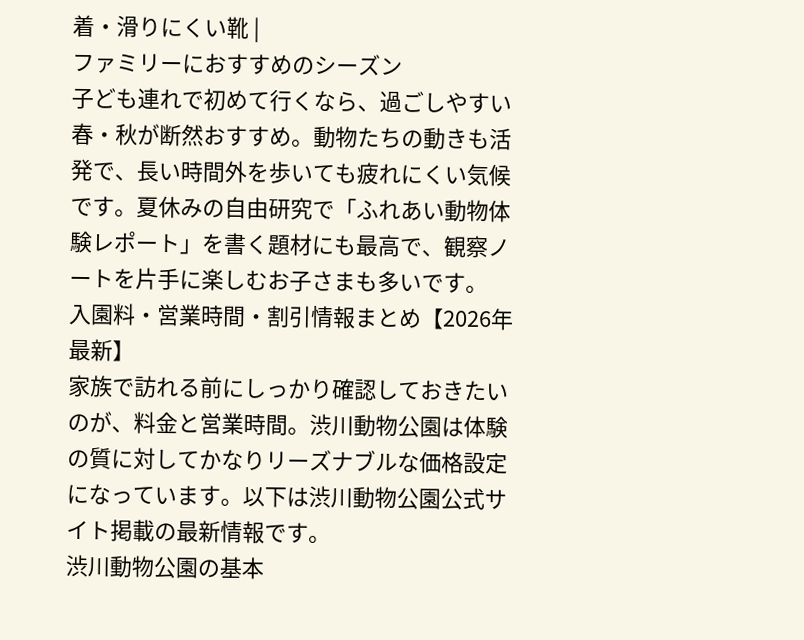着・滑りにくい靴 |
ファミリーにおすすめのシーズン
子ども連れで初めて行くなら、過ごしやすい春・秋が断然おすすめ。動物たちの動きも活発で、長い時間外を歩いても疲れにくい気候です。夏休みの自由研究で「ふれあい動物体験レポート」を書く題材にも最高で、観察ノートを片手に楽しむお子さまも多いです。
入園料・営業時間・割引情報まとめ【2026年最新】
家族で訪れる前にしっかり確認しておきたいのが、料金と営業時間。渋川動物公園は体験の質に対してかなりリーズナブルな価格設定になっています。以下は渋川動物公園公式サイト掲載の最新情報です。
渋川動物公園の基本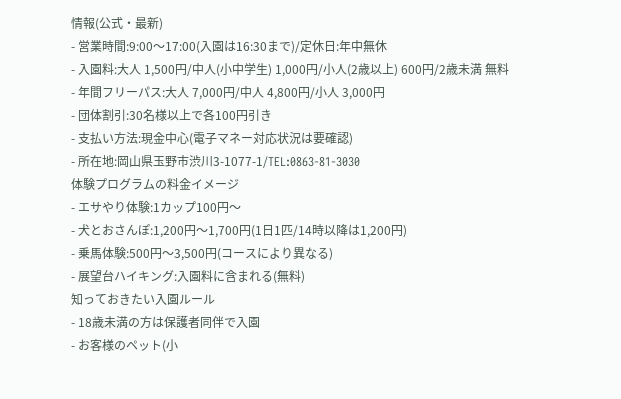情報(公式・最新)
- 営業時間:9:00〜17:00(入園は16:30まで)/定休日:年中無休
- 入園料:大人 1,500円/中人(小中学生) 1,000円/小人(2歳以上) 600円/2歳未満 無料
- 年間フリーパス:大人 7,000円/中人 4,800円/小人 3,000円
- 団体割引:30名様以上で各100円引き
- 支払い方法:現金中心(電子マネー対応状況は要確認)
- 所在地:岡山県玉野市渋川3-1077-1/TEL:0863-81-3030
体験プログラムの料金イメージ
- エサやり体験:1カップ100円〜
- 犬とおさんぽ:1,200円〜1,700円(1日1匹/14時以降は1,200円)
- 乗馬体験:500円〜3,500円(コースにより異なる)
- 展望台ハイキング:入園料に含まれる(無料)
知っておきたい入園ルール
- 18歳未満の方は保護者同伴で入園
- お客様のペット(小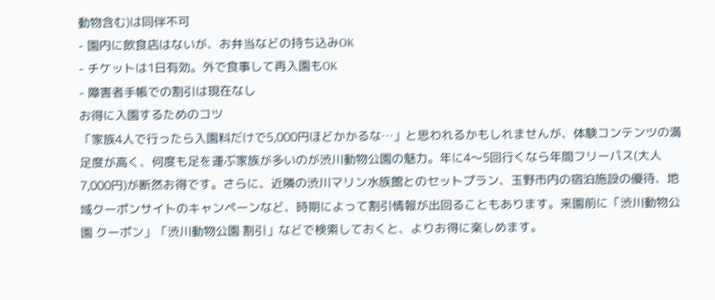動物含む)は同伴不可
- 園内に飲食店はないが、お弁当などの持ち込みOK
- チケットは1日有効。外で食事して再入園もOK
- 障害者手帳での割引は現在なし
お得に入園するためのコツ
「家族4人で行ったら入園料だけで5,000円ほどかかるな…」と思われるかもしれませんが、体験コンテンツの満足度が高く、何度も足を運ぶ家族が多いのが渋川動物公園の魅力。年に4〜5回行くなら年間フリーパス(大人7,000円)が断然お得です。さらに、近隣の渋川マリン水族館とのセットプラン、玉野市内の宿泊施設の優待、地域クーポンサイトのキャンペーンなど、時期によって割引情報が出回ることもあります。来園前に「渋川動物公園 クーポン」「渋川動物公園 割引」などで検索しておくと、よりお得に楽しめます。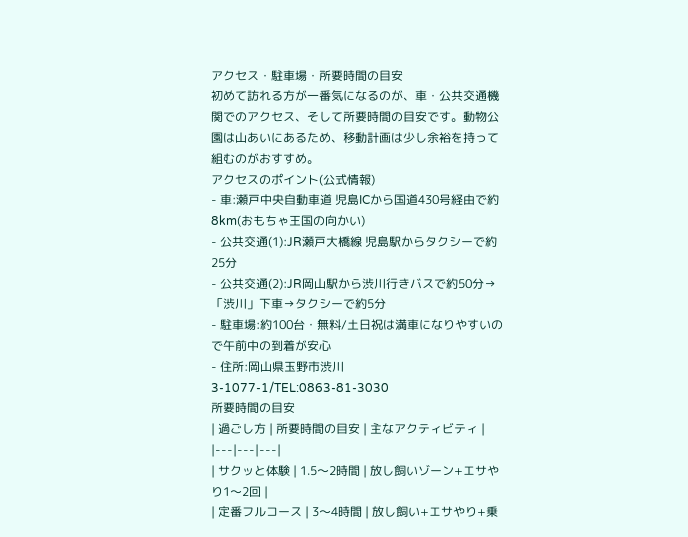アクセス・駐車場・所要時間の目安
初めて訪れる方が一番気になるのが、車・公共交通機関でのアクセス、そして所要時間の目安です。動物公園は山あいにあるため、移動計画は少し余裕を持って組むのがおすすめ。
アクセスのポイント(公式情報)
- 車:瀬戸中央自動車道 児島ICから国道430号経由で約8km(おもちゃ王国の向かい)
- 公共交通(1):JR瀬戸大橋線 児島駅からタクシーで約25分
- 公共交通(2):JR岡山駅から渋川行きバスで約50分→「渋川」下車→タクシーで約5分
- 駐車場:約100台・無料/土日祝は満車になりやすいので午前中の到着が安心
- 住所:岡山県玉野市渋川3-1077-1/TEL:0863-81-3030
所要時間の目安
| 過ごし方 | 所要時間の目安 | 主なアクティビティ |
|---|---|---|
| サクッと体験 | 1.5〜2時間 | 放し飼いゾーン+エサやり1〜2回 |
| 定番フルコース | 3〜4時間 | 放し飼い+エサやり+乗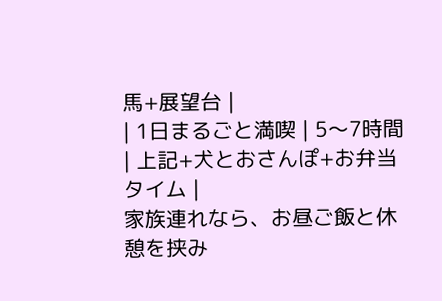馬+展望台 |
| 1日まるごと満喫 | 5〜7時間 | 上記+犬とおさんぽ+お弁当タイム |
家族連れなら、お昼ご飯と休憩を挟み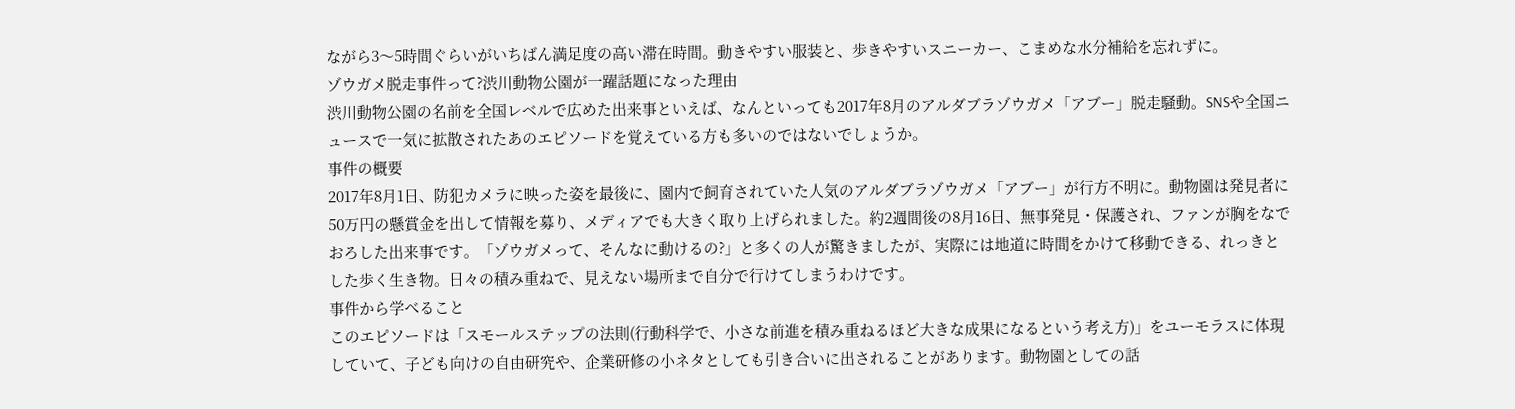ながら3〜5時間ぐらいがいちばん満足度の高い滞在時間。動きやすい服装と、歩きやすいスニーカー、こまめな水分補給を忘れずに。
ゾウガメ脱走事件って?渋川動物公園が一躍話題になった理由
渋川動物公園の名前を全国レベルで広めた出来事といえば、なんといっても2017年8月のアルダブラゾウガメ「アブー」脱走騒動。SNSや全国ニュースで一気に拡散されたあのエピソードを覚えている方も多いのではないでしょうか。
事件の概要
2017年8月1日、防犯カメラに映った姿を最後に、園内で飼育されていた人気のアルダブラゾウガメ「アブー」が行方不明に。動物園は発見者に50万円の懸賞金を出して情報を募り、メディアでも大きく取り上げられました。約2週間後の8月16日、無事発見・保護され、ファンが胸をなでおろした出来事です。「ゾウガメって、そんなに動けるの?」と多くの人が驚きましたが、実際には地道に時間をかけて移動できる、れっきとした歩く生き物。日々の積み重ねで、見えない場所まで自分で行けてしまうわけです。
事件から学べること
このエピソードは「スモールステップの法則(行動科学で、小さな前進を積み重ねるほど大きな成果になるという考え方)」をユーモラスに体現していて、子ども向けの自由研究や、企業研修の小ネタとしても引き合いに出されることがあります。動物園としての話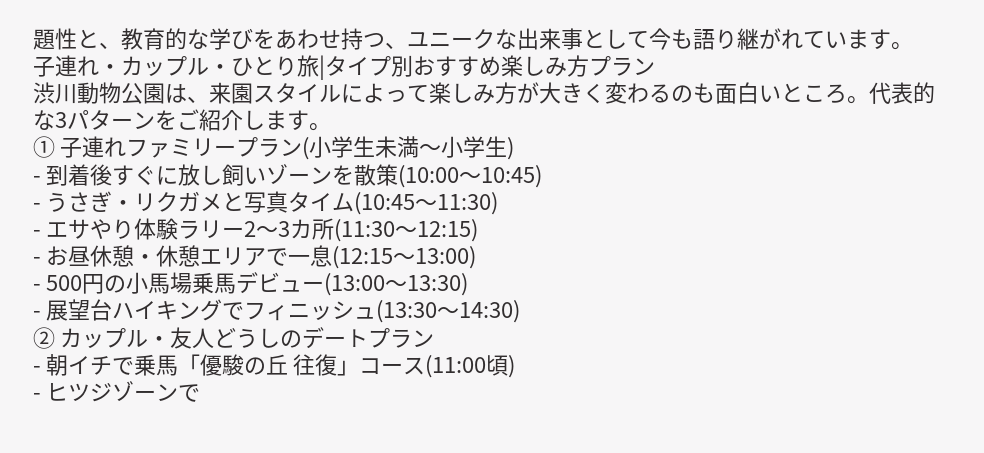題性と、教育的な学びをあわせ持つ、ユニークな出来事として今も語り継がれています。
子連れ・カップル・ひとり旅|タイプ別おすすめ楽しみ方プラン
渋川動物公園は、来園スタイルによって楽しみ方が大きく変わるのも面白いところ。代表的な3パターンをご紹介します。
① 子連れファミリープラン(小学生未満〜小学生)
- 到着後すぐに放し飼いゾーンを散策(10:00〜10:45)
- うさぎ・リクガメと写真タイム(10:45〜11:30)
- エサやり体験ラリー2〜3カ所(11:30〜12:15)
- お昼休憩・休憩エリアで一息(12:15〜13:00)
- 500円の小馬場乗馬デビュー(13:00〜13:30)
- 展望台ハイキングでフィニッシュ(13:30〜14:30)
② カップル・友人どうしのデートプラン
- 朝イチで乗馬「優駿の丘 往復」コース(11:00頃)
- ヒツジゾーンで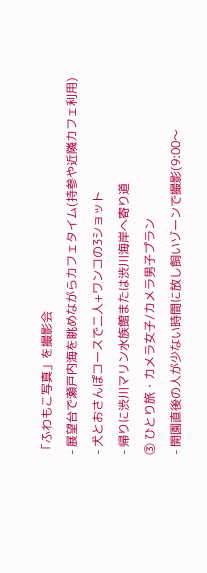「ふわもこ写真」を撮影会
- 展望台で瀬戸内海を眺めながらカフェタイム(持参や近隣カフェ利用)
- 犬とおさんぽコースで二人+ワンコの3ショット
- 帰りに渋川マリン水族館または渋川海岸へ寄り道
③ ひとり旅・カメラ女子/カメラ男子プラン
- 開園直後の人が少ない時間に放し飼いゾーンで撮影(9:00〜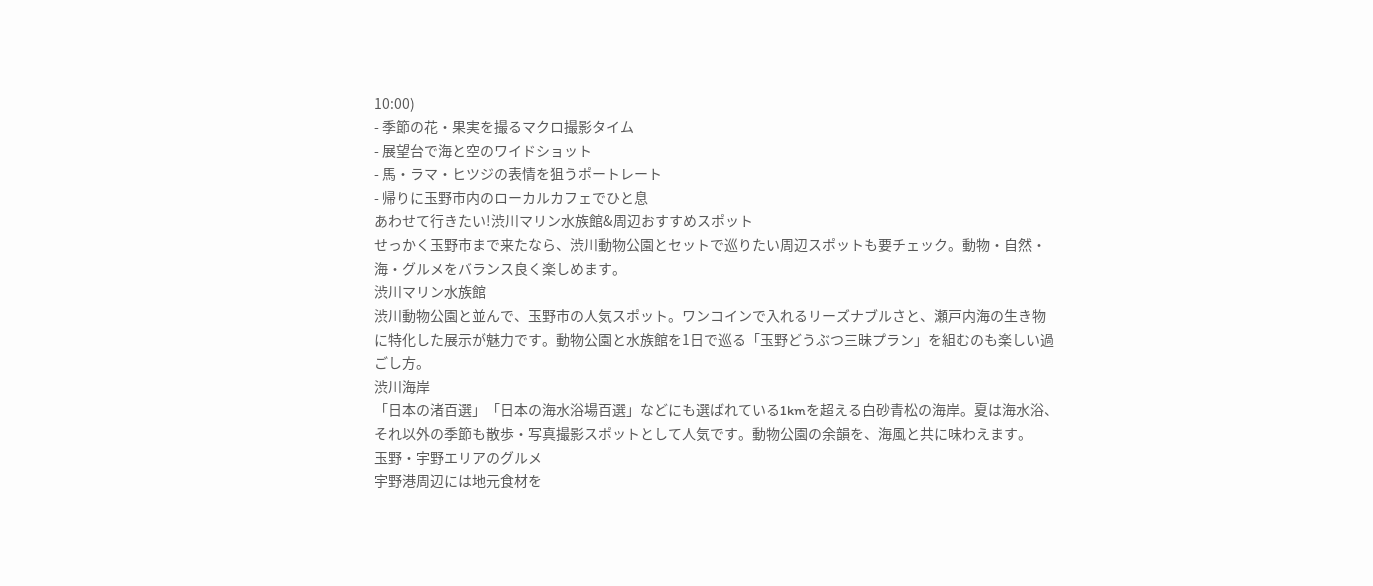10:00)
- 季節の花・果実を撮るマクロ撮影タイム
- 展望台で海と空のワイドショット
- 馬・ラマ・ヒツジの表情を狙うポートレート
- 帰りに玉野市内のローカルカフェでひと息
あわせて行きたい!渋川マリン水族館&周辺おすすめスポット
せっかく玉野市まで来たなら、渋川動物公園とセットで巡りたい周辺スポットも要チェック。動物・自然・海・グルメをバランス良く楽しめます。
渋川マリン水族館
渋川動物公園と並んで、玉野市の人気スポット。ワンコインで入れるリーズナブルさと、瀬戸内海の生き物に特化した展示が魅力です。動物公園と水族館を1日で巡る「玉野どうぶつ三昧プラン」を組むのも楽しい過ごし方。
渋川海岸
「日本の渚百選」「日本の海水浴場百選」などにも選ばれている1kmを超える白砂青松の海岸。夏は海水浴、それ以外の季節も散歩・写真撮影スポットとして人気です。動物公園の余韻を、海風と共に味わえます。
玉野・宇野エリアのグルメ
宇野港周辺には地元食材を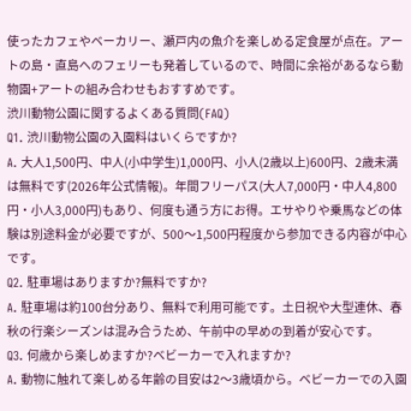使ったカフェやベーカリー、瀬戸内の魚介を楽しめる定食屋が点在。アートの島・直島へのフェリーも発着しているので、時間に余裕があるなら動物園+アートの組み合わせもおすすめです。
渋川動物公園に関するよくある質問(FAQ)
Q1. 渋川動物公園の入園料はいくらですか?
A. 大人1,500円、中人(小中学生)1,000円、小人(2歳以上)600円、2歳未満は無料です(2026年公式情報)。年間フリーパス(大人7,000円・中人4,800円・小人3,000円)もあり、何度も通う方にお得。エサやりや乗馬などの体験は別途料金が必要ですが、500〜1,500円程度から参加できる内容が中心です。
Q2. 駐車場はありますか?無料ですか?
A. 駐車場は約100台分あり、無料で利用可能です。土日祝や大型連休、春秋の行楽シーズンは混み合うため、午前中の早めの到着が安心です。
Q3. 何歳から楽しめますか?ベビーカーで入れますか?
A. 動物に触れて楽しめる年齢の目安は2〜3歳頃から。ベビーカーでの入園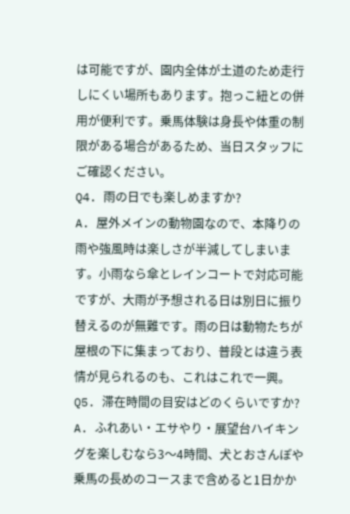は可能ですが、園内全体が土道のため走行しにくい場所もあります。抱っこ紐との併用が便利です。乗馬体験は身長や体重の制限がある場合があるため、当日スタッフにご確認ください。
Q4. 雨の日でも楽しめますか?
A. 屋外メインの動物園なので、本降りの雨や強風時は楽しさが半減してしまいます。小雨なら傘とレインコートで対応可能ですが、大雨が予想される日は別日に振り替えるのが無難です。雨の日は動物たちが屋根の下に集まっており、普段とは違う表情が見られるのも、これはこれで一興。
Q5. 滞在時間の目安はどのくらいですか?
A. ふれあい・エサやり・展望台ハイキングを楽しむなら3〜4時間、犬とおさんぽや乗馬の長めのコースまで含めると1日かか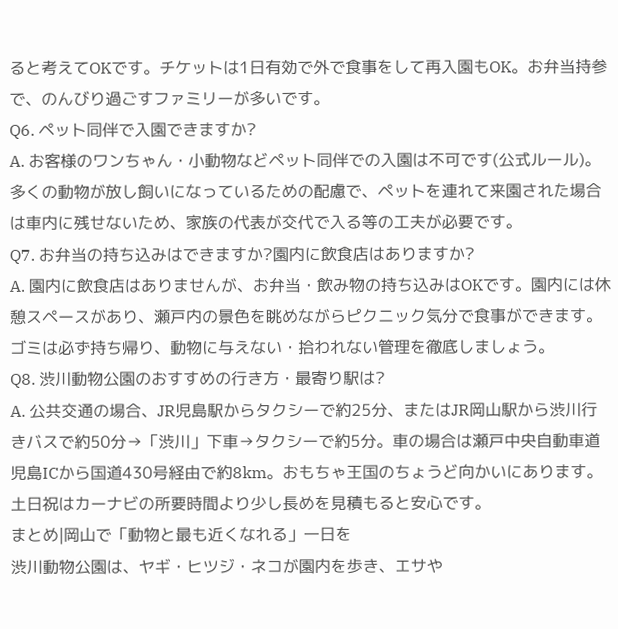ると考えてOKです。チケットは1日有効で外で食事をして再入園もOK。お弁当持参で、のんびり過ごすファミリーが多いです。
Q6. ペット同伴で入園できますか?
A. お客様のワンちゃん・小動物などペット同伴での入園は不可です(公式ルール)。多くの動物が放し飼いになっているための配慮で、ペットを連れて来園された場合は車内に残せないため、家族の代表が交代で入る等の工夫が必要です。
Q7. お弁当の持ち込みはできますか?園内に飲食店はありますか?
A. 園内に飲食店はありませんが、お弁当・飲み物の持ち込みはOKです。園内には休憩スペースがあり、瀬戸内の景色を眺めながらピクニック気分で食事ができます。ゴミは必ず持ち帰り、動物に与えない・拾われない管理を徹底しましょう。
Q8. 渋川動物公園のおすすめの行き方・最寄り駅は?
A. 公共交通の場合、JR児島駅からタクシーで約25分、またはJR岡山駅から渋川行きバスで約50分→「渋川」下車→タクシーで約5分。車の場合は瀬戸中央自動車道 児島ICから国道430号経由で約8km。おもちゃ王国のちょうど向かいにあります。土日祝はカーナビの所要時間より少し長めを見積もると安心です。
まとめ|岡山で「動物と最も近くなれる」一日を
渋川動物公園は、ヤギ・ヒツジ・ネコが園内を歩き、エサや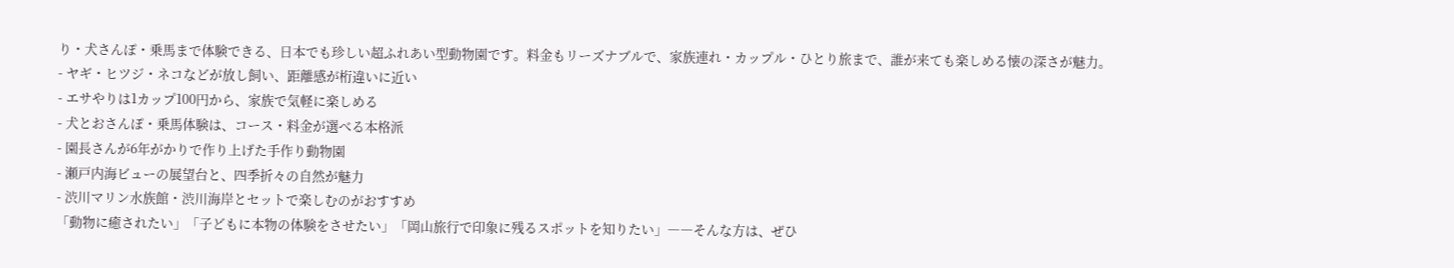り・犬さんぽ・乗馬まで体験できる、日本でも珍しい超ふれあい型動物園です。料金もリーズナブルで、家族連れ・カップル・ひとり旅まで、誰が来ても楽しめる懐の深さが魅力。
- ヤギ・ヒツジ・ネコなどが放し飼い、距離感が桁違いに近い
- エサやりは1カップ100円から、家族で気軽に楽しめる
- 犬とおさんぽ・乗馬体験は、コース・料金が選べる本格派
- 園長さんが6年がかりで作り上げた手作り動物園
- 瀬戸内海ビューの展望台と、四季折々の自然が魅力
- 渋川マリン水族館・渋川海岸とセットで楽しむのがおすすめ
「動物に癒されたい」「子どもに本物の体験をさせたい」「岡山旅行で印象に残るスポットを知りたい」――そんな方は、ぜひ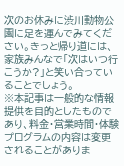次のお休みに渋川動物公園に足を運んでみてください。きっと帰り道には、家族みんなで「次はいつ行こうか?」と笑い合っていることでしょう。
※本記事は一般的な情報提供を目的としたものであり、料金・営業時間・体験プログラムの内容は変更されることがありま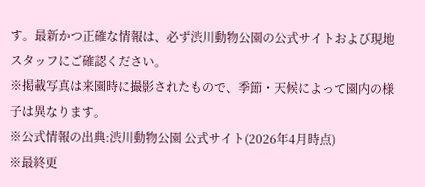す。最新かつ正確な情報は、必ず渋川動物公園の公式サイトおよび現地スタッフにご確認ください。
※掲載写真は来園時に撮影されたもので、季節・天候によって園内の様子は異なります。
※公式情報の出典:渋川動物公園 公式サイト(2026年4月時点)
※最終更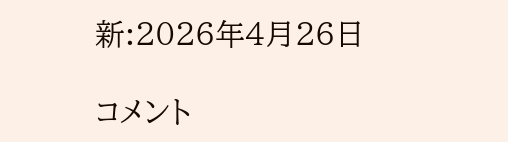新:2026年4月26日

コメント